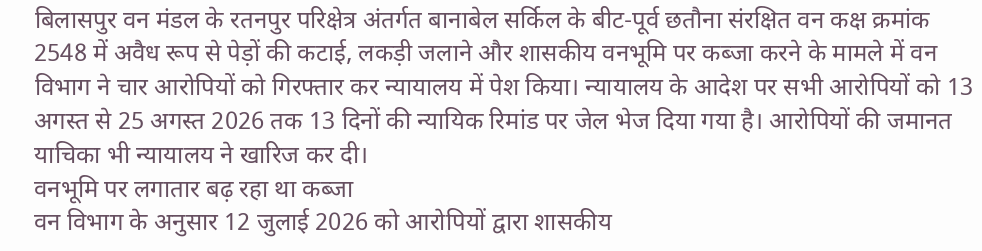बिलासपुर वन मंडल के रतनपुर परिक्षेत्र अंतर्गत बानाबेल सर्किल के बीट-पूर्व छतौना संरक्षित वन कक्ष क्रमांक 2548 में अवैध रूप से पेड़ों की कटाई, लकड़ी जलाने और शासकीय वनभूमि पर कब्जा करने के मामले में वन विभाग ने चार आरोपियों को गिरफ्तार कर न्यायालय में पेश किया। न्यायालय के आदेश पर सभी आरोपियों को 13 अगस्त से 25 अगस्त 2026 तक 13 दिनों की न्यायिक रिमांड पर जेल भेज दिया गया है। आरोपियों की जमानत याचिका भी न्यायालय ने खारिज कर दी।
वनभूमि पर लगातार बढ़ रहा था कब्जा
वन विभाग के अनुसार 12 जुलाई 2026 को आरोपियों द्वारा शासकीय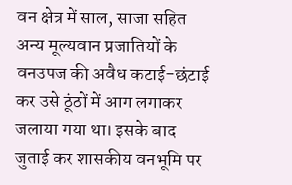वन क्षेत्र में साल, साजा सहित अन्य मूल्यवान प्रजातियों के वनउपज की अवैध कटाई-छंटाई कर उसे ठूंठों में आग लगाकर जलाया गया था। इसके बाद जुताई कर शासकीय वनभूमि पर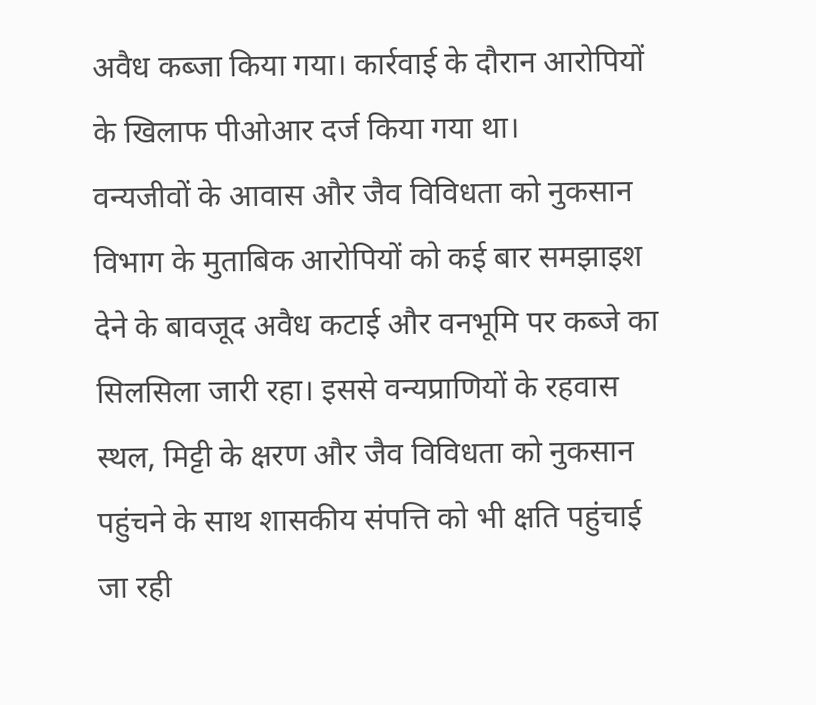अवैध कब्जा किया गया। कार्रवाई के दौरान आरोपियों के खिलाफ पीओआर दर्ज किया गया था।
वन्यजीवों के आवास और जैव विविधता को नुकसान
विभाग के मुताबिक आरोपियों को कई बार समझाइश देने के बावजूद अवैध कटाई और वनभूमि पर कब्जे का सिलसिला जारी रहा। इससे वन्यप्राणियों के रहवास स्थल, मिट्टी के क्षरण और जैव विविधता को नुकसान पहुंचने के साथ शासकीय संपत्ति को भी क्षति पहुंचाई जा रही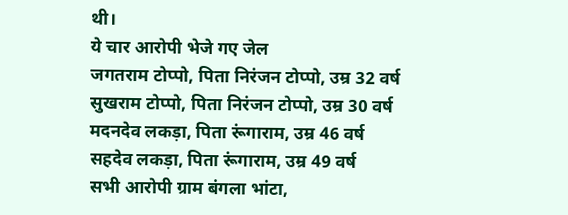थी।
ये चार आरोपी भेजे गए जेल
जगतराम टोप्पो, पिता निरंजन टोप्पो, उम्र 32 वर्ष
सुखराम टोप्पो, पिता निरंजन टोप्पो, उम्र 30 वर्ष
मदनदेव लकड़ा, पिता रूंगाराम, उम्र 46 वर्ष
सहदेव लकड़ा, पिता रूंगाराम, उम्र 49 वर्ष
सभी आरोपी ग्राम बंगला भांटा,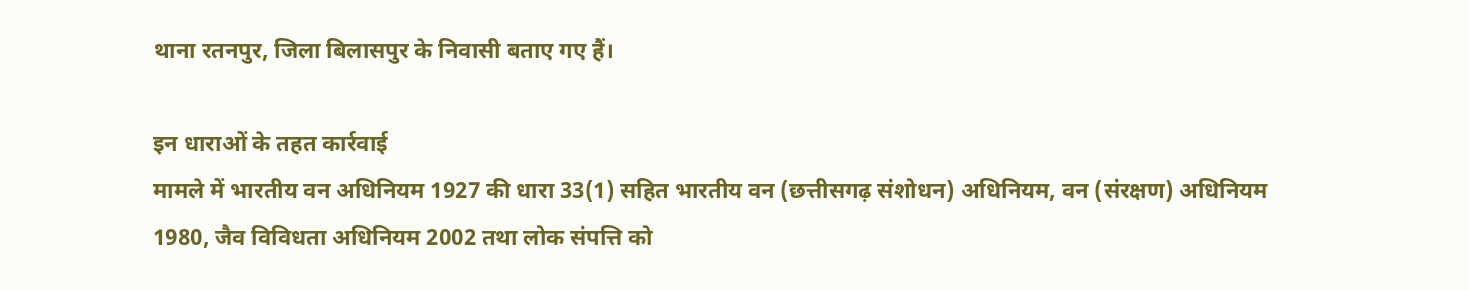थाना रतनपुर, जिला बिलासपुर के निवासी बताए गए हैं।

इन धाराओं के तहत कार्रवाई
मामले में भारतीय वन अधिनियम 1927 की धारा 33(1) सहित भारतीय वन (छत्तीसगढ़ संशोधन) अधिनियम, वन (संरक्षण) अधिनियम 1980, जैव विविधता अधिनियम 2002 तथा लोक संपत्ति को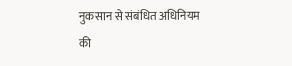नुकसान से संबंधित अधिनियम की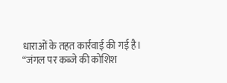धाराओं के तहत कार्रवाई की गई है।
“जंगल पर कब्जे की कोशिश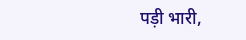पड़ी भारी,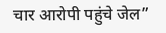चार आरोपी पहुंचे जेल”